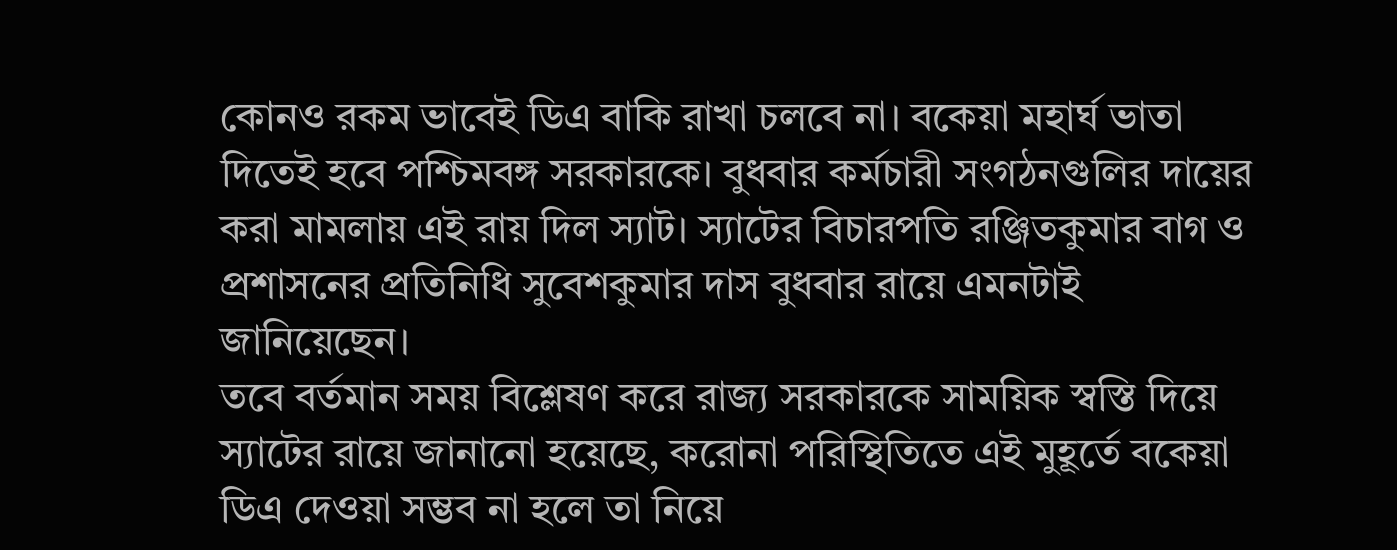কোনও রকম ভাবেই ডিএ বাকি রাখা চলবে না। বকেয়া মহার্ঘ ভাতা দিতেই হবে পশ্চিমবঙ্গ সরকারকে। বুধবার কর্মচারী সংগঠনগুলির দায়ের করা মামলায় এই রায় দিল স্যাট। স্যাটের বিচারপতি রঞ্জিতকুমার বাগ ও প্রশাসনের প্রতিনিধি সুবেশকুমার দাস বুধবার রায়ে এমনটাই জানিয়েছেন।
তবে বর্তমান সময় বিশ্লেষণ করে রাজ্য সরকারকে সাময়িক স্বস্তি দিয়ে স্যাটের রায়ে জানানো হয়েছে, করোনা পরিস্থিতিতে এই মুহূর্তে বকেয়া ডিএ দেওয়া সম্ভব না হলে তা নিয়ে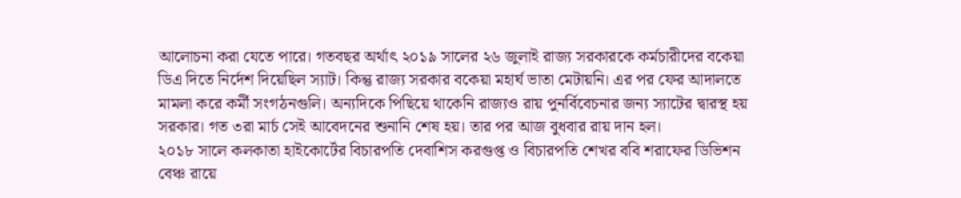আলোচনা করা যেতে পারে। গতবছর অর্থাৎ ২০১৯ সালের ২৬ জুলাই রাজ্য সরকারকে কর্মচারীদের বকেয়া ডিএ দিতে নির্দেশ দিয়েছিল স্যাট। কিন্তু রাজ্য সরকার বকেয়া মহার্ঘ ভাতা মেটায়নি। এর পর ফের আদালতে মামলা করে কর্মী সংগঠনগুলি। অন্যদিকে পিছিয়ে থাকেনি রাজ্যও রায় পুনর্বিবেচনার জন্য স্যাটের দ্বারস্থ হয় সরকার। গত ৩রা মার্চ সেই আবেদনের শুনানি শেষ হয়। তার পর আজ বুধবার রায় দান হল।
২০১৮ সালে কলকাতা হাইকোর্টের বিচারপতি দেবাশিস করগুপ্ত ও বিচারপতি শেখর ববি শরাফের ডিভিশন বেঞ্চ রায়ে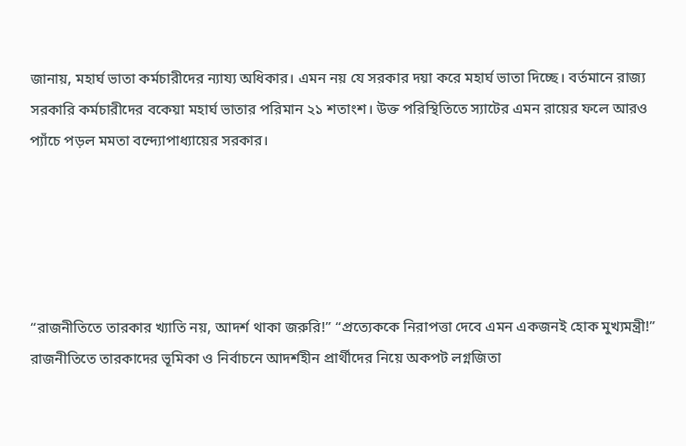জানায়, মহার্ঘ ভাতা কর্মচারীদের ন্যায্য অধিকার। এমন নয় যে সরকার দয়া করে মহার্ঘ ভাতা দিচ্ছে। বর্তমানে রাজ্য সরকারি কর্মচারীদের বকেয়া মহার্ঘ ভাতার পরিমান ২১ শতাংশ। উক্ত পরিস্থিতিতে স্যাটের এমন রায়ের ফলে আরও প্যাঁচে পড়ল মমতা বন্দ্যোপাধ্যায়ের সরকার।





“রাজনীতিতে তারকার খ্যাতি নয়, আদর্শ থাকা জরুরি!” “প্রত্যেককে নিরাপত্তা দেবে এমন একজনই হোক মুখ্যমন্ত্রী!” রাজনীতিতে তারকাদের ভূমিকা ও নির্বাচনে আদর্শহীন প্রার্থীদের নিয়ে অকপট লগ্নজিতা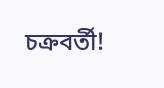চক্রবর্তী!